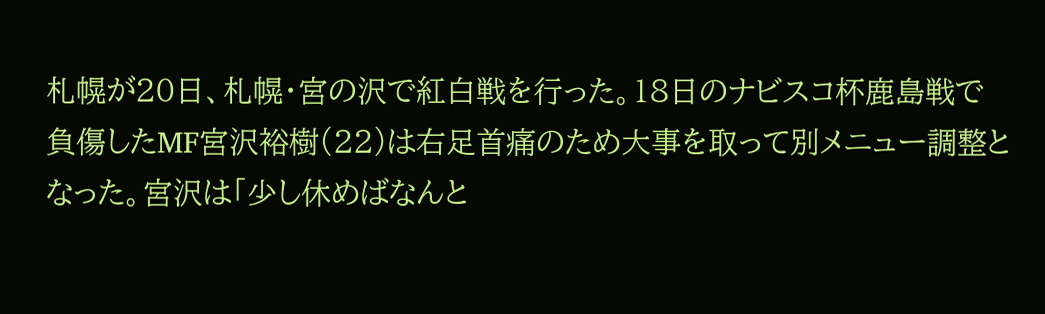札幌が20日、札幌・宮の沢で紅白戦を行った。18日のナビスコ杯鹿島戦で負傷したMF宮沢裕樹(22)は右足首痛のため大事を取って別メニュー調整となった。宮沢は「少し休めばなんと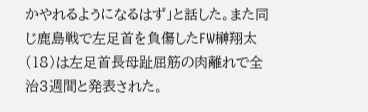かやれるようになるはず」と話した。また同じ鹿島戦で左足首を負傷したFW榊翔太(18)は左足首長母趾屈筋の肉離れで全治3週間と発表された。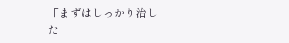「まずはしっかり治した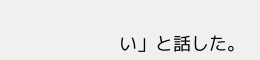い」と話した。